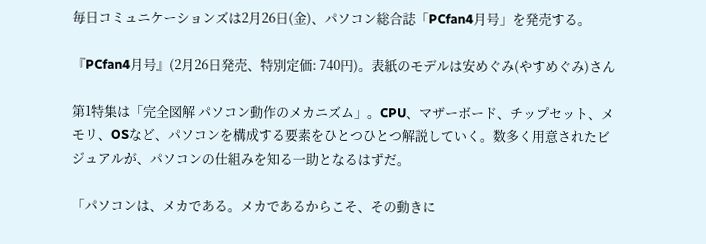毎日コミュニケーションズは2月26日(金)、パソコン総合誌「PCfan4月号」を発売する。

『PCfan4月号』(2月26日発売、特別定価: 740円)。表紙のモデルは安めぐみ(やすめぐみ)さん

第1特集は「完全図解 パソコン動作のメカニズム」。CPU、マザーボード、チップセット、メモリ、OSなど、パソコンを構成する要素をひとつひとつ解説していく。数多く用意されたビジュアルが、パソコンの仕組みを知る一助となるはずだ。

「パソコンは、メカである。メカであるからこそ、その動きに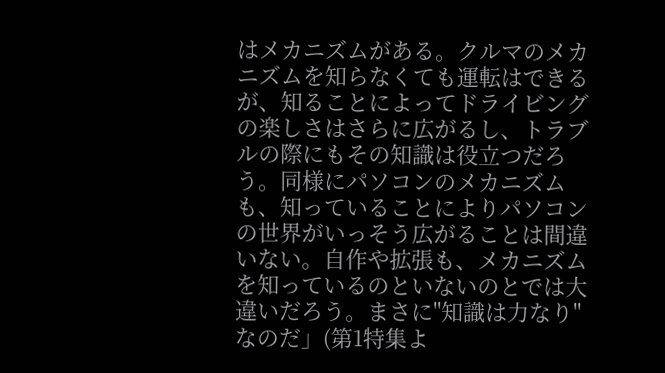はメカニズムがある。クルマのメカニズムを知らなくても運転はできるが、知ることによってドライビングの楽しさはさらに広がるし、トラブルの際にもその知識は役立つだろう。同様にパソコンのメカニズムも、知っていることによりパソコンの世界がいっそう広がることは間違いない。自作や拡張も、メカニズムを知っているのといないのとでは大違いだろう。まさに"知識は力なり"なのだ」(第1特集よ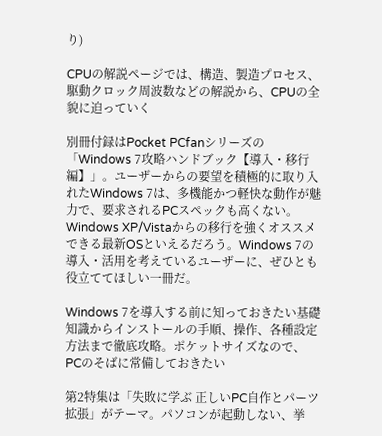り)

CPUの解説ページでは、構造、製造プロセス、駆動クロック周波数などの解説から、CPUの全貌に迫っていく

別冊付録はPocket PCfanシリーズの「Windows 7攻略ハンドブック【導入・移行編】」。ユーザーからの要望を積極的に取り入れたWindows 7は、多機能かつ軽快な動作が魅力で、要求されるPCスペックも高くない。Windows XP/Vistaからの移行を強くオススメできる最新OSといえるだろう。Windows 7の導入・活用を考えているユーザーに、ぜひとも役立ててほしい一冊だ。

Windows 7を導入する前に知っておきたい基礎知識からインストールの手順、操作、各種設定方法まで徹底攻略。ポケットサイズなので、PCのそばに常備しておきたい

第2特集は「失敗に学ぶ 正しいPC自作とパーツ拡張」がテーマ。パソコンが起動しない、挙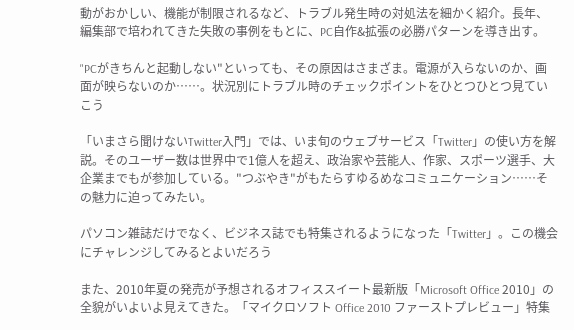動がおかしい、機能が制限されるなど、トラブル発生時の対処法を細かく紹介。長年、編集部で培われてきた失敗の事例をもとに、PC自作&拡張の必勝パターンを導き出す。

"PCがきちんと起動しない"といっても、その原因はさまざま。電源が入らないのか、画面が映らないのか……。状況別にトラブル時のチェックポイントをひとつひとつ見ていこう

「いまさら聞けないTwitter入門」では、いま旬のウェブサービス「Twitter」の使い方を解説。そのユーザー数は世界中で1億人を超え、政治家や芸能人、作家、スポーツ選手、大企業までもが参加している。"つぶやき"がもたらすゆるめなコミュニケーション……その魅力に迫ってみたい。

パソコン雑誌だけでなく、ビジネス誌でも特集されるようになった「Twitter」。この機会にチャレンジしてみるとよいだろう

また、2010年夏の発売が予想されるオフィススイート最新版「Microsoft Office 2010」の全貌がいよいよ見えてきた。「マイクロソフト Office 2010 ファーストプレビュー」特集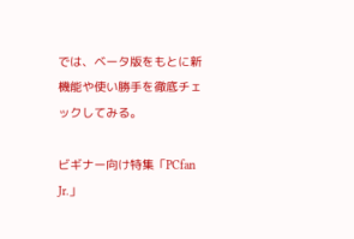では、ベータ版をもとに新機能や使い勝手を徹底チェックしてみる。

ビギナー向け特集「PCfan Jr.」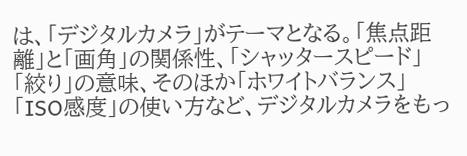は、「デジタルカメラ」がテーマとなる。「焦点距離」と「画角」の関係性、「シャッタースピード」「絞り」の意味、そのほか「ホワイトバランス」「ISO感度」の使い方など、デジタルカメラをもっ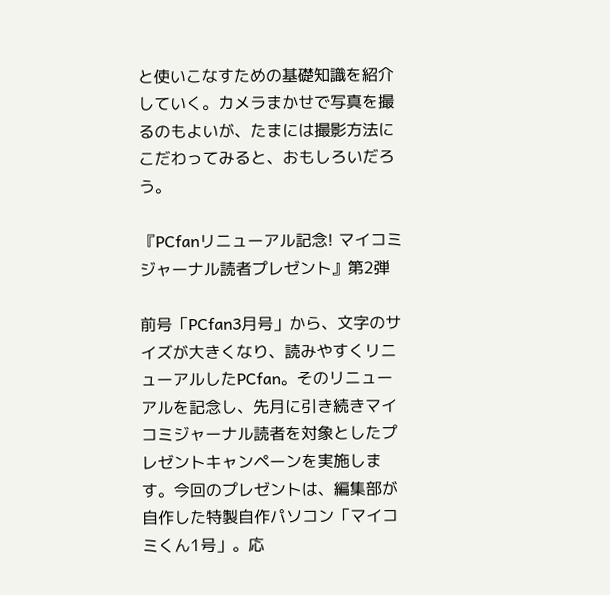と使いこなすための基礎知識を紹介していく。カメラまかせで写真を撮るのもよいが、たまには撮影方法にこだわってみると、おもしろいだろう。

『PCfanリニューアル記念! マイコミジャーナル読者プレゼント』第2弾

前号「PCfan3月号」から、文字のサイズが大きくなり、読みやすくリニューアルしたPCfan。そのリニューアルを記念し、先月に引き続きマイコミジャーナル読者を対象としたプレゼントキャンペーンを実施します。今回のプレゼントは、編集部が自作した特製自作パソコン「マイコミくん1号」。応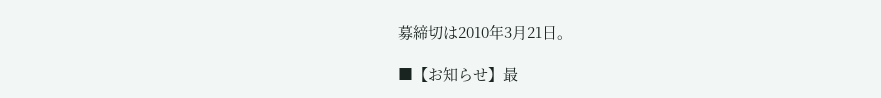募締切は2010年3月21日。

■【お知らせ】最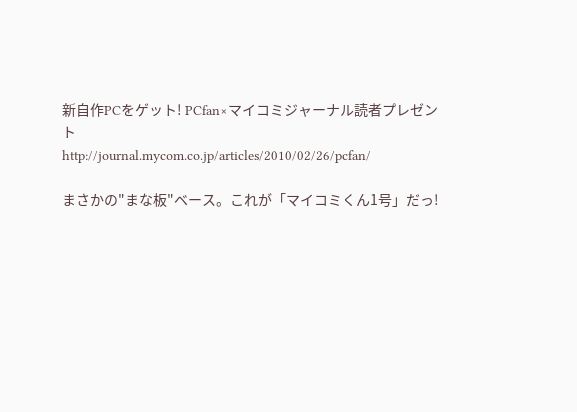新自作PCをゲット! PCfan×マイコミジャーナル読者プレゼント
http://journal.mycom.co.jp/articles/2010/02/26/pcfan/

まさかの"まな板"ベース。これが「マイコミくん1号」だっ!